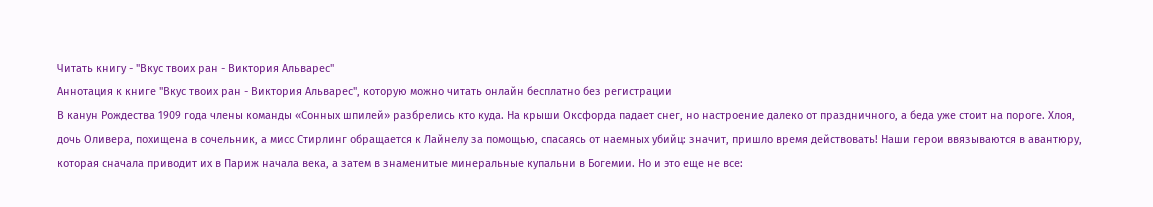Читать книгу - "Вкус твоих ран - Виктория Альварес"
Аннотация к книге "Вкус твоих ран - Виктория Альварес", которую можно читать онлайн бесплатно без регистрации
В канун Рождества 1909 года члены команды «Сонных шпилей» разбрелись кто куда. На крыши Оксфорда падает снег, но настроение далеко от праздничного, а беда уже стоит на пороге. Хлоя, дочь Оливера, похищена в сочельник, а мисс Стирлинг обращается к Лайнелу за помощью, спасаясь от наемных убийц: значит, пришло время действовать! Наши герои ввязываются в авантюру, которая сначала приводит их в Париж начала века, а затем в знаменитые минеральные купальни в Богемии. Но и это еще не все: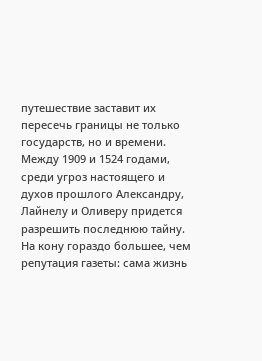путешествие заставит их пересечь границы не только государств, но и времени. Между 1909 и 1524 годами, среди угроз настоящего и духов прошлого Александру, Лайнелу и Оливеру придется разрешить последнюю тайну. На кону гораздо большее, чем репутация газеты: сама жизнь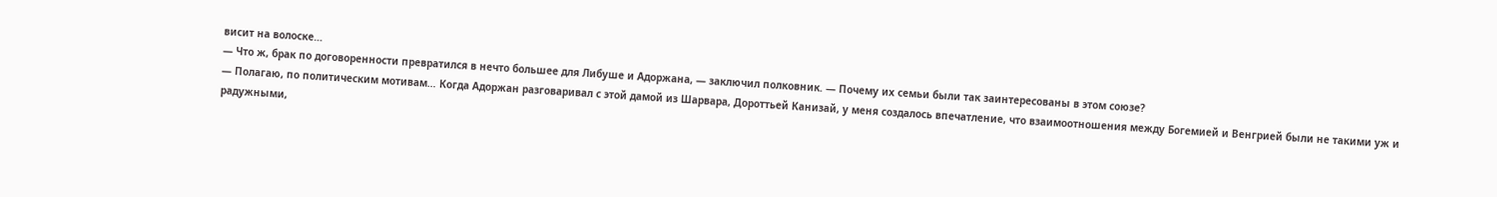висит на волоске…
— Что ж, брак по договоренности превратился в нечто большее для Либуше и Адоржана, — заключил полковник. — Почему их семьи были так заинтересованы в этом союзе?
— Полагаю, по политическим мотивам… Когда Адоржан разговаривал с этой дамой из Шарвара, Дороттьей Канизай, у меня создалось впечатление, что взаимоотношения между Богемией и Венгрией были не такими уж и радужными,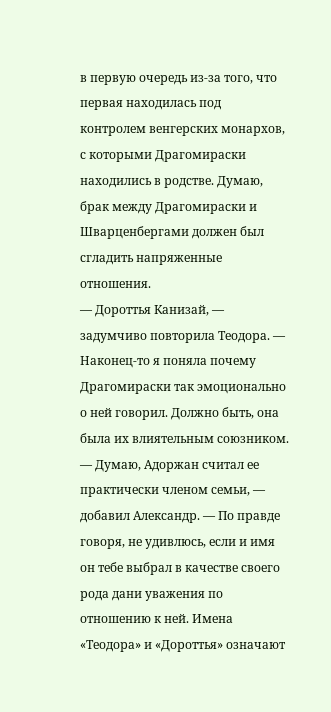в первую очередь из-за того, что первая находилась под контролем венгерских монархов, с которыми Драгомираски находились в родстве. Думаю, брак между Драгомираски и Шварценбергами должен был сгладить напряженные отношения.
— Дороттья Канизай, — задумчиво повторила Теодора. — Наконец-то я поняла почему Драгомираски так эмоционально о ней говорил. Должно быть, она была их влиятельным союзником.
— Думаю, Адоржан считал ее практически членом семьи, — добавил Александр. — По правде говоря, не удивлюсь, если и имя он тебе выбрал в качестве своего рода дани уважения по отношению к ней. Имена «Теодора» и «Дороттья» означают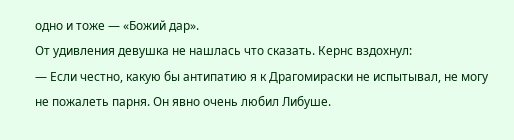одно и тоже — «Божий дар».
От удивления девушка не нашлась что сказать. Кернс вздохнул:
— Если честно, какую бы антипатию я к Драгомираски не испытывал, не могу не пожалеть парня. Он явно очень любил Либуше.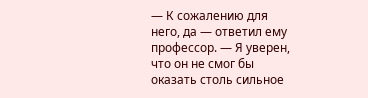— К сожалению для него, да — ответил ему профессор. — Я уверен, что он не смог бы оказать столь сильное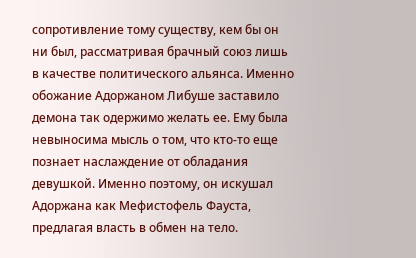сопротивление тому существу, кем бы он ни был, рассматривая брачный союз лишь в качестве политического альянса. Именно обожание Адоржаном Либуше заставило демона так одержимо желать ее. Ему была невыносима мысль о том, что кто-то еще познает наслаждение от обладания девушкой. Именно поэтому, он искушал Адоржана как Мефистофель Фауста, предлагая власть в обмен на тело.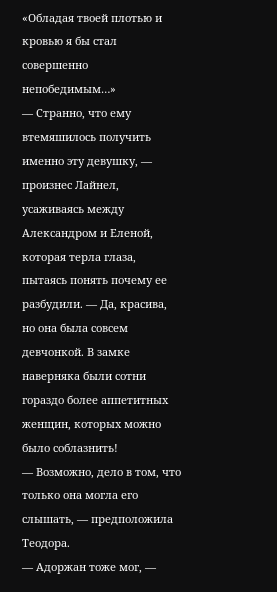«Обладая твоей плотью и кровью я бы стал совершенно непобедимым…»
— Странно, что ему втемяшилось получить именно эту девушку, — произнес Лайнел, усаживаясь между Александром и Еленой, которая терла глаза, пытаясь понять почему ее разбудили. — Да, красива, но она была совсем девчонкой. В замке наверняка были сотни гораздо более аппетитных женщин, которых можно было соблазнить!
— Возможно, дело в том, что только она могла его слышать, — предположила Теодора.
— Адоржан тоже мог, —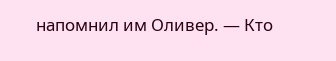напомнил им Оливер. — Кто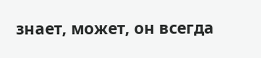знает, может, он всегда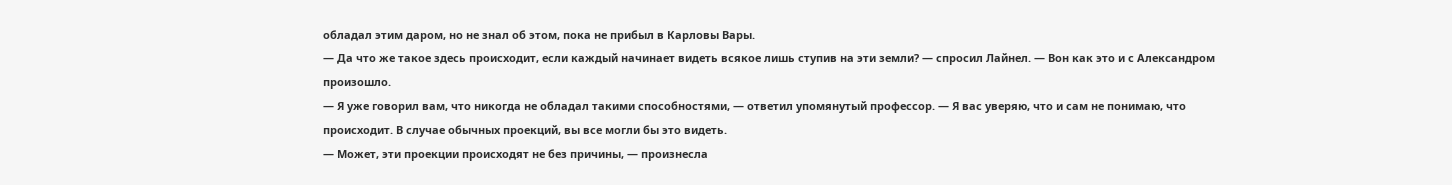обладал этим даром, но не знал об этом, пока не прибыл в Карловы Вары.
— Да что же такое здесь происходит, если каждый начинает видеть всякое лишь ступив на эти земли? — спросил Лайнел. — Вон как это и с Александром произошло.
— Я уже говорил вам, что никогда не обладал такими способностями, — ответил упомянутый профессор. — Я вас уверяю, что и сам не понимаю, что происходит. В случае обычных проекций, вы все могли бы это видеть.
— Может, эти проекции происходят не без причины, — произнесла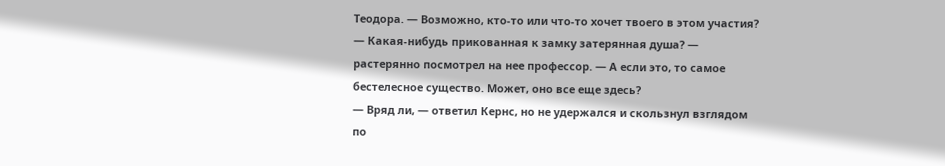Теодора. — Возможно, кто-то или что-то хочет твоего в этом участия?
— Какая-нибудь прикованная к замку затерянная душа? — растерянно посмотрел на нее профессор. — А если это, то самое бестелесное существо. Может, оно все еще здесь?
— Вряд ли, — ответил Кернс, но не удержался и скользнул взглядом по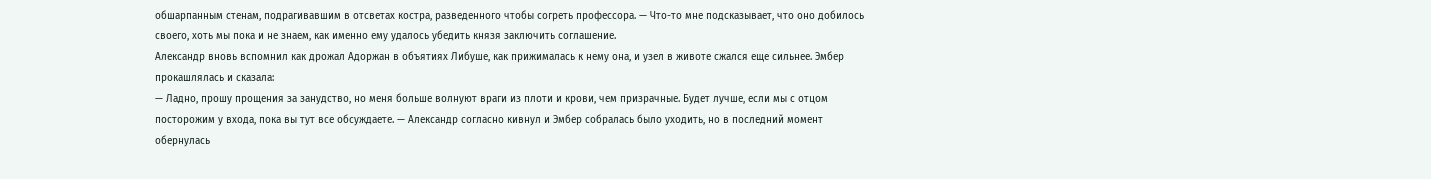обшарпанным стенам, подрагивавшим в отсветах костра, разведенного чтобы согреть профессора. — Что-то мне подсказывает, что оно добилось своего, хоть мы пока и не знаем, как именно ему удалось убедить князя заключить соглашение.
Александр вновь вспомнил как дрожал Адоржан в объятиях Либуше, как прижималась к нему она, и узел в животе сжался еще сильнее. Эмбер прокашлялась и сказала:
— Ладно, прошу прощения за занудство, но меня больше волнуют враги из плоти и крови, чем призрачные. Будет лучше, если мы с отцом посторожим у входа, пока вы тут все обсуждаете. — Александр согласно кивнул и Эмбер собралась было уходить, но в последний момент обернулась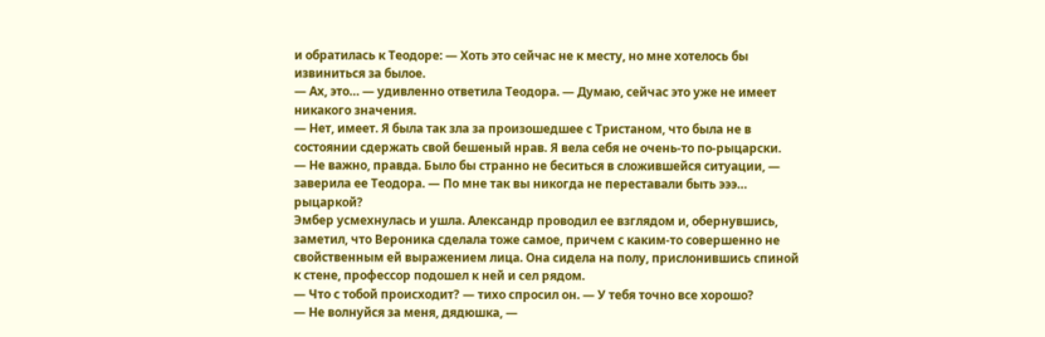и обратилась к Теодоре: — Хоть это сейчас не к месту, но мне хотелось бы извиниться за былое.
— Ах, это… — удивленно ответила Теодора. — Думаю, сейчас это уже не имеет никакого значения.
— Нет, имеет. Я была так зла за произошедшее с Тристаном, что была не в состоянии сдержать свой бешеный нрав. Я вела себя не очень-то по-рыцарски.
— Не важно, правда. Было бы странно не беситься в сложившейся ситуации, — заверила ее Теодора. — По мне так вы никогда не переставали быть эээ… рыцаркой?
Эмбер усмехнулась и ушла. Александр проводил ее взглядом и, обернувшись, заметил, что Вероника сделала тоже самое, причем с каким-то совершенно не свойственным ей выражением лица. Она сидела на полу, прислонившись спиной к стене, профессор подошел к ней и сел рядом.
— Что с тобой происходит? — тихо спросил он. — У тебя точно все хорошо?
— Не волнуйся за меня, дядюшка, —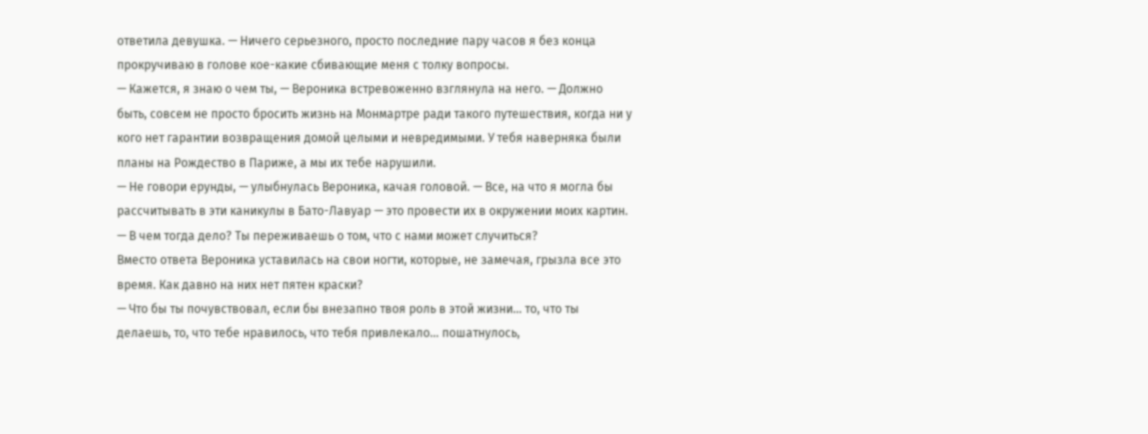ответила девушка. — Ничего серьезного, просто последние пару часов я без конца прокручиваю в голове кое-какие сбивающие меня с толку вопросы.
— Кажется, я знаю о чем ты, — Вероника встревоженно взглянула на него. — Должно быть, совсем не просто бросить жизнь на Монмартре ради такого путешествия, когда ни у кого нет гарантии возвращения домой целыми и невредимыми. У тебя наверняка были планы на Рождество в Париже, а мы их тебе нарушили.
— Не говори ерунды, — улыбнулась Вероника, качая головой. — Все, на что я могла бы рассчитывать в эти каникулы в Бато-Лавуар — это провести их в окружении моих картин.
— В чем тогда дело? Ты переживаешь о том, что с нами может случиться?
Вместо ответа Вероника уставилась на свои ногти, которые, не замечая, грызла все это время. Как давно на них нет пятен краски?
— Что бы ты почувствовал, если бы внезапно твоя роль в этой жизни… то, что ты делаешь, то, что тебе нравилось, что тебя привлекало… пошатнулось,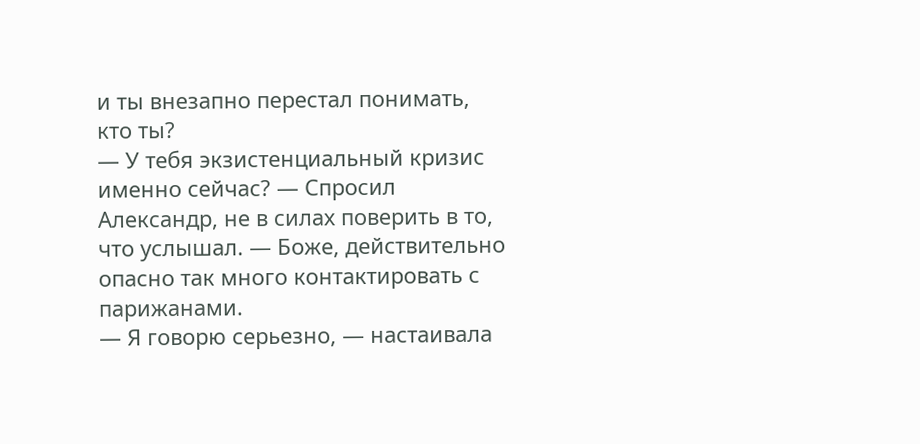и ты внезапно перестал понимать, кто ты?
— У тебя экзистенциальный кризис именно сейчас? — Спросил Александр, не в силах поверить в то, что услышал. — Боже, действительно опасно так много контактировать с парижанами.
— Я говорю серьезно, — настаивала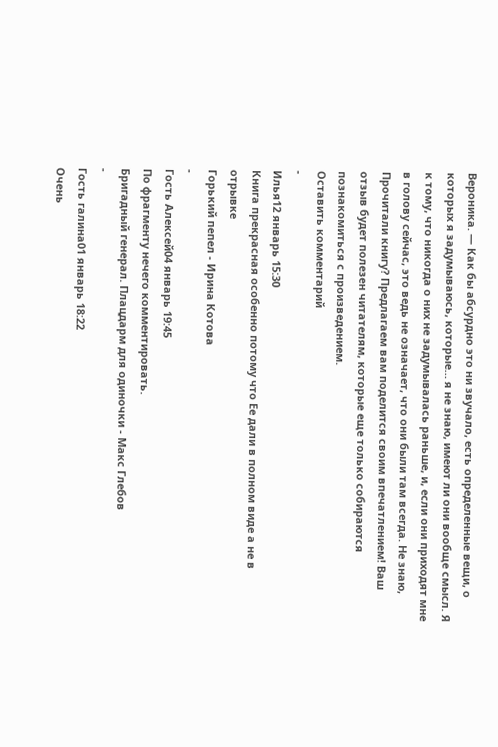Вероника. — Как бы абсурдно это ни звучало, есть определенные вещи, о которых я задумываюсь, которые… я не знаю, имеют ли они вообще смысл. Я к тому, что никогда о них не задумывалась раньше, и, если они приходят мне в голову сейчас, это ведь не означает, что они были там всегда. Не знаю,
Прочитали книгу? Предлагаем вам поделится своим впечатлением! Ваш отзыв будет полезен читателям, которые еще только собираются познакомиться с произведением.
Оставить комментарий
-
Илья12 январь 15:30
Книга прекрасная особенно потому что Ее дали в полном виде а не в отрывке
Горький пепел - Ирина Котова
-
Гость Алексей04 январь 19:45
По фрагменту нечего комментировать.
Бригадный генерал. Плацдарм для одиночки - Макс Глебов
-
Гость галина01 январь 18:22
Очень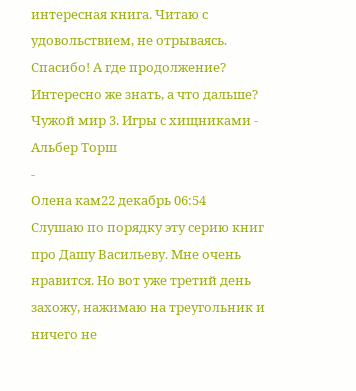интересная книга. Читаю с удовольствием, не отрываясь. Спасибо! А где продолжение? Интересно же знать, а что дальше?
Чужой мир 3. Игры с хищниками - Альбер Торш
-
Олена кам22 декабрь 06:54
Слушаю по порядку эту серию книг про Дашу Васильеву. Мне очень нравится. Но вот уже третий день захожу, нажимаю на треугольник и ничего не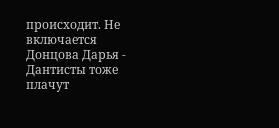происходит. Не включается
Донцова Дарья - Дантисты тоже плачут